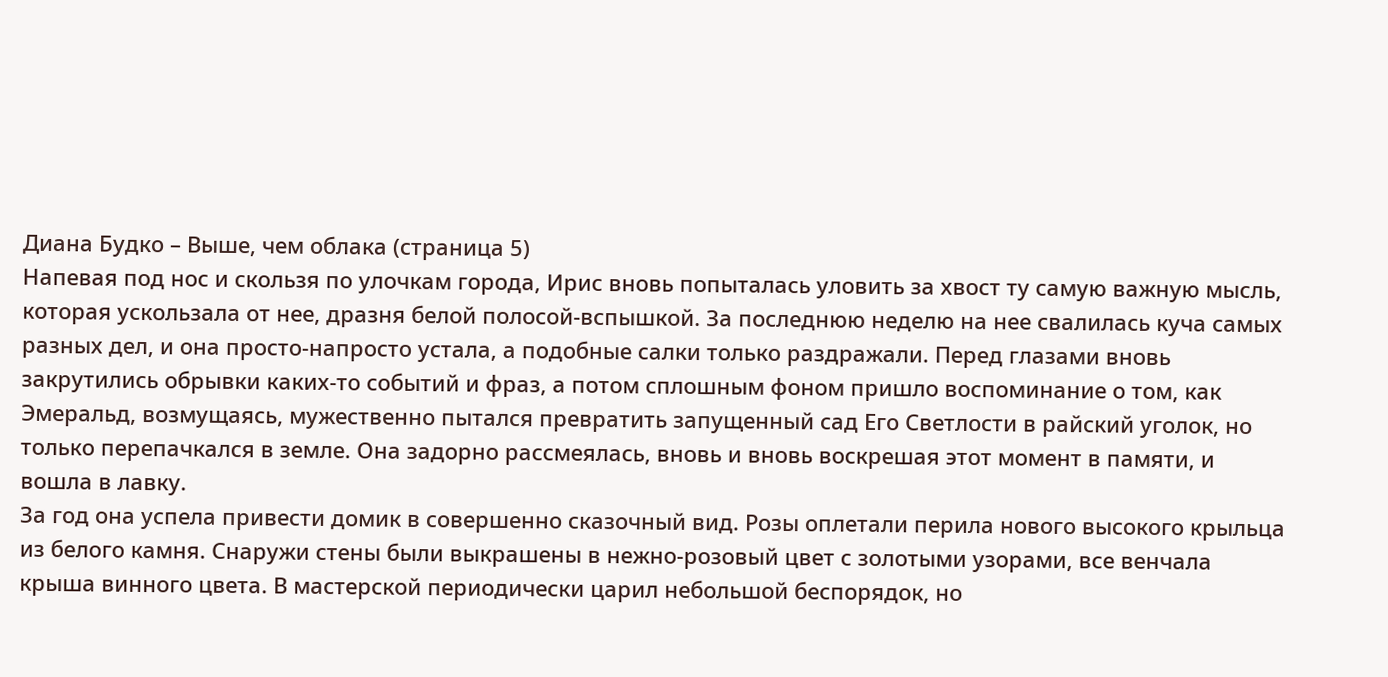Диана Будко – Выше, чем облака (страница 5)
Напевая под нос и скользя по улочкам города, Ирис вновь попыталась уловить за хвост ту самую важную мысль, которая ускользала от нее, дразня белой полосой-вспышкой. За последнюю неделю на нее свалилась куча самых разных дел, и она просто-напросто устала, а подобные салки только раздражали. Перед глазами вновь закрутились обрывки каких-то событий и фраз, а потом сплошным фоном пришло воспоминание о том, как Эмеральд, возмущаясь, мужественно пытался превратить запущенный сад Его Светлости в райский уголок, но только перепачкался в земле. Она задорно рассмеялась, вновь и вновь воскрешая этот момент в памяти, и вошла в лавку.
За год она успела привести домик в совершенно сказочный вид. Розы оплетали перила нового высокого крыльца из белого камня. Снаружи стены были выкрашены в нежно-розовый цвет с золотыми узорами, все венчала крыша винного цвета. В мастерской периодически царил небольшой беспорядок, но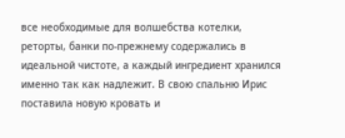все необходимые для волшебства котелки, реторты, банки по-прежнему содержались в идеальной чистоте, а каждый ингредиент хранился именно так как надлежит. В свою спальню Ирис поставила новую кровать и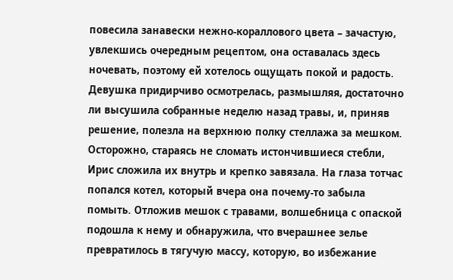повесила занавески нежно-кораллового цвета – зачастую, увлекшись очередным рецептом, она оставалась здесь ночевать, поэтому ей хотелось ощущать покой и радость.
Девушка придирчиво осмотрелась, размышляя, достаточно ли высушила собранные неделю назад травы, и, приняв решение, полезла на верхнюю полку стеллажа за мешком. Осторожно, стараясь не сломать истончившиеся стебли, Ирис сложила их внутрь и крепко завязала. На глаза тотчас попался котел, который вчера она почему-то забыла помыть. Отложив мешок с травами, волшебница с опаской подошла к нему и обнаружила, что вчерашнее зелье превратилось в тягучую массу, которую, во избежание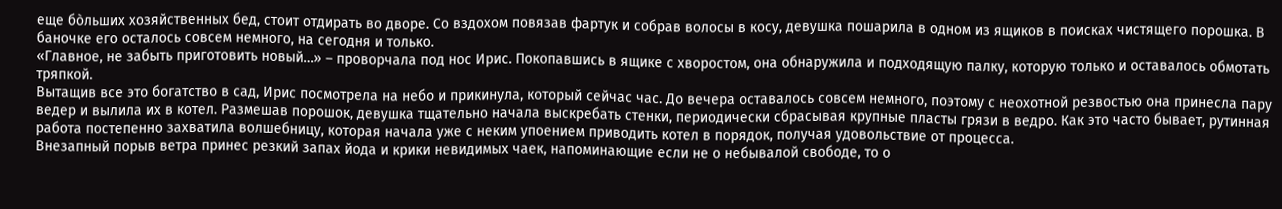еще бо̀льших хозяйственных бед, стоит отдирать во дворе. Со вздохом повязав фартук и собрав волосы в косу, девушка пошарила в одном из ящиков в поисках чистящего порошка. В баночке его осталось совсем немного, на сегодня и только.
«Главное, не забыть приготовить новый…» – проворчала под нос Ирис. Покопавшись в ящике с хворостом, она обнаружила и подходящую палку, которую только и оставалось обмотать тряпкой.
Вытащив все это богатство в сад, Ирис посмотрела на небо и прикинула, который сейчас час. До вечера оставалось совсем немного, поэтому с неохотной резвостью она принесла пару ведер и вылила их в котел. Размешав порошок, девушка тщательно начала выскребать стенки, периодически сбрасывая крупные пласты грязи в ведро. Как это часто бывает, рутинная работа постепенно захватила волшебницу, которая начала уже с неким упоением приводить котел в порядок, получая удовольствие от процесса.
Внезапный порыв ветра принес резкий запах йода и крики невидимых чаек, напоминающие если не о небывалой свободе, то о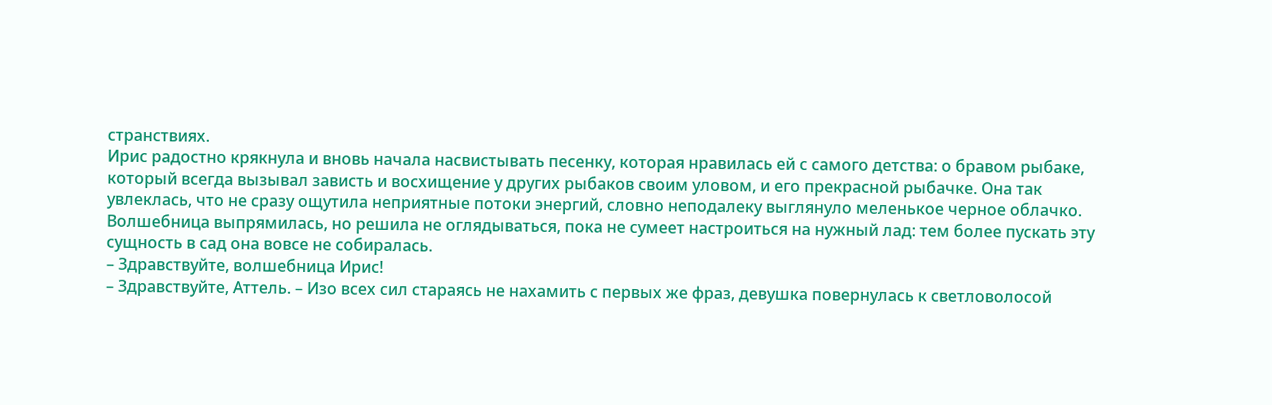странствиях.
Ирис радостно крякнула и вновь начала насвистывать песенку, которая нравилась ей с самого детства: о бравом рыбаке, который всегда вызывал зависть и восхищение у других рыбаков своим уловом, и его прекрасной рыбачке. Она так увлеклась, что не сразу ощутила неприятные потоки энергий, словно неподалеку выглянуло меленькое черное облачко. Волшебница выпрямилась, но решила не оглядываться, пока не сумеет настроиться на нужный лад: тем более пускать эту сущность в сад она вовсе не собиралась.
– Здравствуйте, волшебница Ирис!
– Здравствуйте, Аттель. – Изо всех сил стараясь не нахамить с первых же фраз, девушка повернулась к светловолосой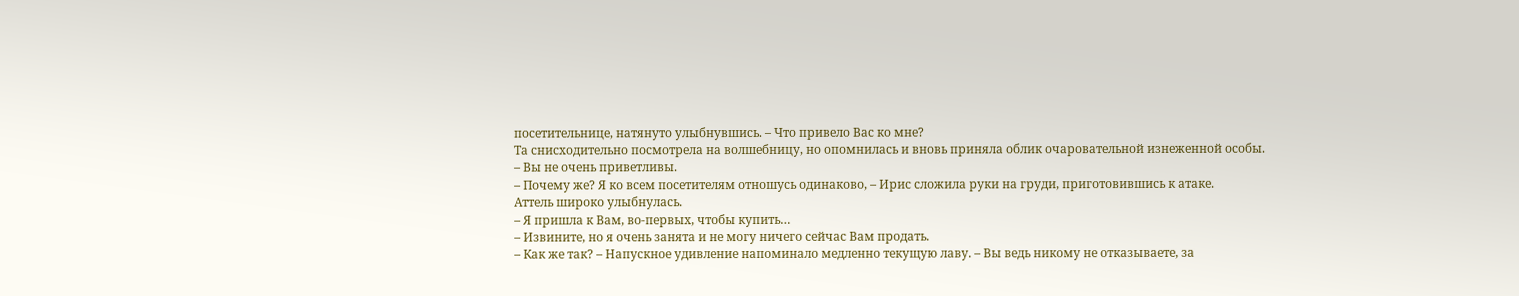посетительнице, натянуто улыбнувшись. – Что привело Вас ко мне?
Та снисходительно посмотрела на волшебницу, но опомнилась и вновь приняла облик очаровательной изнеженной особы.
– Вы не очень приветливы.
– Почему же? Я ко всем посетителям отношусь одинаково, – Ирис сложила руки на груди, приготовившись к атаке.
Аттель широко улыбнулась.
– Я пришла к Вам, во-первых, чтобы купить…
– Извините, но я очень занята и не могу ничего сейчас Вам продать.
– Как же так? – Напускное удивление напоминало медленно текущую лаву. – Вы ведь никому не отказываете, за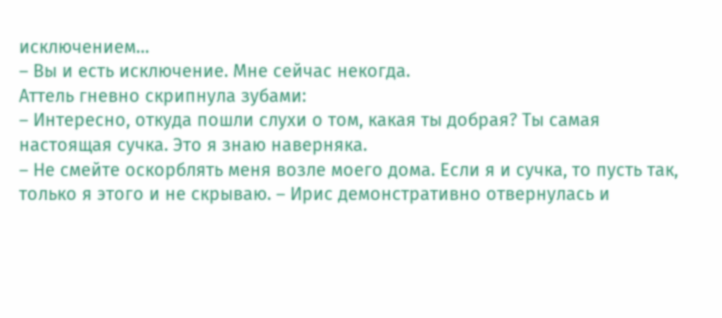исключением…
– Вы и есть исключение. Мне сейчас некогда.
Аттель гневно скрипнула зубами:
– Интересно, откуда пошли слухи о том, какая ты добрая? Ты самая настоящая сучка. Это я знаю наверняка.
– Не смейте оскорблять меня возле моего дома. Если я и сучка, то пусть так, только я этого и не скрываю. – Ирис демонстративно отвернулась и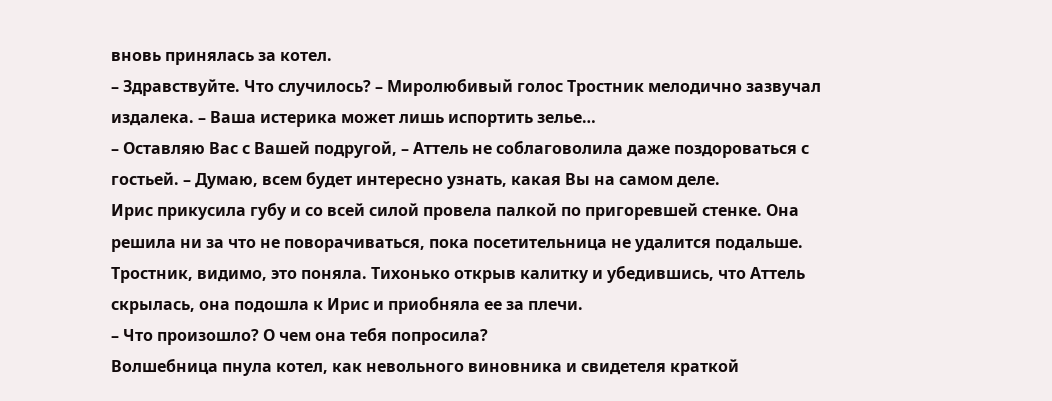вновь принялась за котел.
– Здравствуйте. Что случилось? – Миролюбивый голос Тростник мелодично зазвучал издалека. – Ваша истерика может лишь испортить зелье…
– Оставляю Вас с Вашей подругой, – Аттель не соблаговолила даже поздороваться с гостьей. – Думаю, всем будет интересно узнать, какая Вы на самом деле.
Ирис прикусила губу и со всей силой провела палкой по пригоревшей стенке. Она решила ни за что не поворачиваться, пока посетительница не удалится подальше. Тростник, видимо, это поняла. Тихонько открыв калитку и убедившись, что Аттель скрылась, она подошла к Ирис и приобняла ее за плечи.
– Что произошло? О чем она тебя попросила?
Волшебница пнула котел, как невольного виновника и свидетеля краткой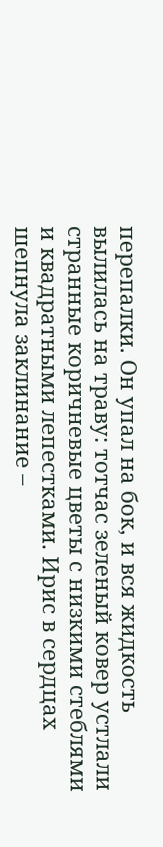перепалки. Он упал на бок, и вся жидкость вылилась на траву: тотчас зеленый ковер устлали странные коричневые цветы с низкими стеблями и квадратными лепестками. Ирис в сердцах шепнула заклинание –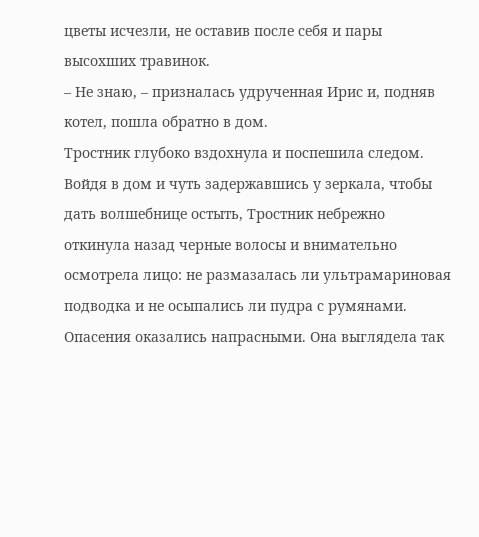цветы исчезли, не оставив после себя и пары высохших травинок.
– Не знаю, – призналась удрученная Ирис и, подняв котел, пошла обратно в дом.
Тростник глубоко вздохнула и поспешила следом.
Войдя в дом и чуть задержавшись у зеркала, чтобы дать волшебнице остыть, Тростник небрежно откинула назад черные волосы и внимательно осмотрела лицо: не размазалась ли ультрамариновая подводка и не осыпались ли пудра с румянами. Опасения оказались напрасными. Она выглядела так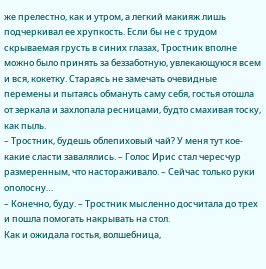же прелестно, как и утром, а легкий макияж лишь подчеркивал ее хрупкость. Если бы не с трудом скрываемая грусть в синих глазах, Тростник вполне можно было принять за беззаботную, увлекающуюся всем и вся, кокетку. Стараясь не замечать очевидные перемены и пытаясь обмануть саму себя, гостья отошла от зеркала и захлопала ресницами, будто смахивая тоску, как пыль.
– Тростник, будешь облепиховый чай? У меня тут кое-какие сласти завалялись. – Голос Ирис стал чересчур размеренным, что настораживало. – Сейчас только руки ополосну…
– Конечно, буду. – Тростник мысленно досчитала до трех и пошла помогать накрывать на стол.
Как и ожидала гостья, волшебница,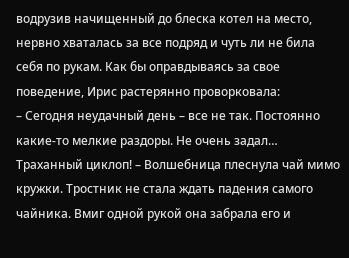водрузив начищенный до блеска котел на место, нервно хваталась за все подряд и чуть ли не била себя по рукам. Как бы оправдываясь за свое поведение, Ирис растерянно проворковала:
– Сегодня неудачный день – все не так. Постоянно какие-то мелкие раздоры. Не очень задал… Траханный циклоп! – Волшебница плеснула чай мимо кружки. Тростник не стала ждать падения самого чайника. Вмиг одной рукой она забрала его и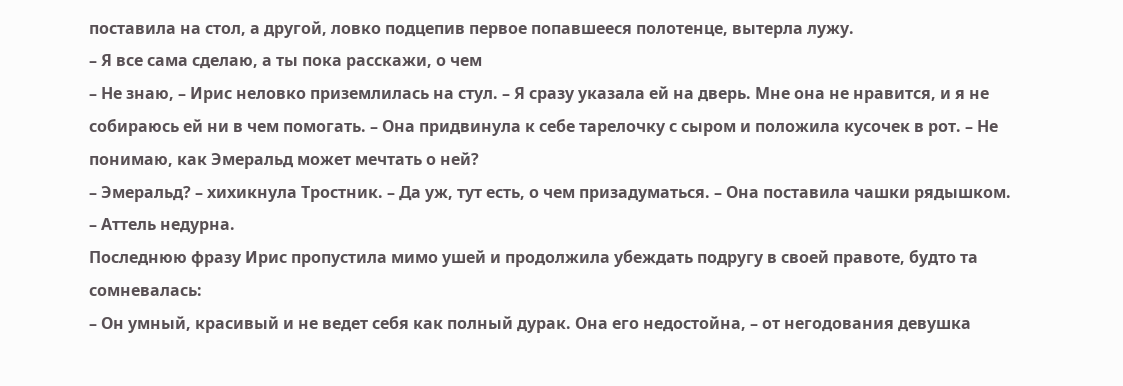поставила на стол, а другой, ловко подцепив первое попавшееся полотенце, вытерла лужу.
– Я все сама сделаю, а ты пока расскажи, о чем
– Не знаю, – Ирис неловко приземлилась на стул. – Я сразу указала ей на дверь. Мне она не нравится, и я не собираюсь ей ни в чем помогать. – Она придвинула к себе тарелочку с сыром и положила кусочек в рот. – Не понимаю, как Эмеральд может мечтать о ней?
– Эмеральд? – хихикнула Тростник. – Да уж, тут есть, о чем призадуматься. – Она поставила чашки рядышком. – Аттель недурна.
Последнюю фразу Ирис пропустила мимо ушей и продолжила убеждать подругу в своей правоте, будто та сомневалась:
– Он умный, красивый и не ведет себя как полный дурак. Она его недостойна, – от негодования девушка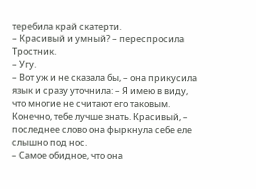теребила край скатерти.
– Красивый и умный? – переспросила Тростник.
– Угу.
– Вот уж и не сказала бы, – она прикусила язык и сразу уточнила: – Я имею в виду, что многие не считают его таковым. Конечно, тебе лучше знать. Красивый, – последнее слово она фыркнула себе еле слышно под нос.
– Самое обидное, что она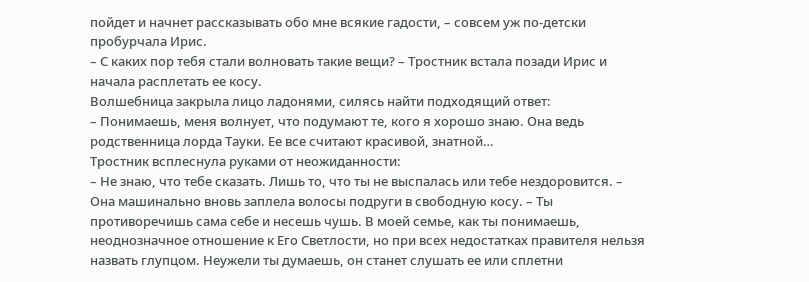пойдет и начнет рассказывать обо мне всякие гадости, – совсем уж по-детски пробурчала Ирис.
– С каких пор тебя стали волновать такие вещи? – Тростник встала позади Ирис и начала расплетать ее косу.
Волшебница закрыла лицо ладонями, силясь найти подходящий ответ:
– Понимаешь, меня волнует, что подумают те, кого я хорошо знаю. Она ведь родственница лорда Тауки. Ее все считают красивой, знатной…
Тростник всплеснула руками от неожиданности:
– Не знаю, что тебе сказать. Лишь то, что ты не выспалась или тебе нездоровится. – Она машинально вновь заплела волосы подруги в свободную косу. – Ты противоречишь сама себе и несешь чушь. В моей семье, как ты понимаешь, неоднозначное отношение к Его Светлости, но при всех недостатках правителя нельзя назвать глупцом. Неужели ты думаешь, он станет слушать ее или сплетни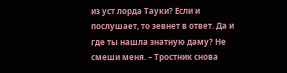из уст лорда Тауки? Если и послушает, то зевнет в ответ. Да и где ты нашла знатную даму? Не смеши меня. – Тростник снова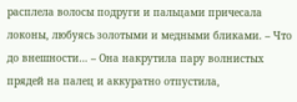расплела волосы подруги и пальцами причесала локоны, любуясь золотыми и медными бликами. – Что до внешности… – Она накрутила пару волнистых прядей на палец и аккуратно отпустила,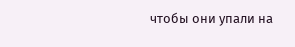чтобы они упали на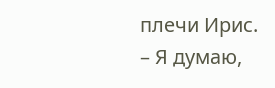плечи Ирис. – Я думаю,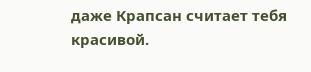даже Крапсан считает тебя красивой.